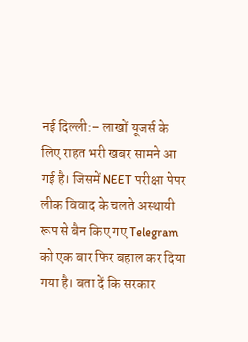नई दिल्ली:– लाखों यूजर्स के लिए राहत भरी खबर सामने आ गई है। जिसमें NEET परीक्षा पेपर लीक विवाद के चलते अस्थायी रूप से बैन किए गए Telegram को एक बार फिर बहाल कर दिया गया है। बता दें कि सरकार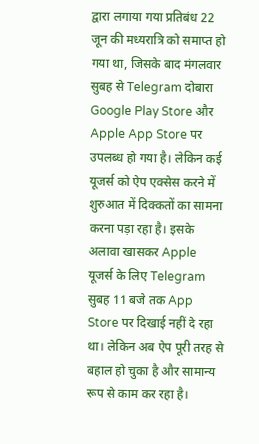द्वारा लगाया गया प्रतिबंध 22 जून की मध्यरात्रि को समाप्त हो गया था, जिसके बाद मंगलवार सुबह से Telegram दोबारा Google Play Store और Apple App Store पर उपलब्ध हो गया है। लेकिन कई यूजर्स को ऐप एक्सेस करने में शुरुआत में दिक्कतों का सामना करना पड़ा रहा है। इसके अलावा खासकर Apple यूजर्स के लिए Telegram सुबह 11 बजे तक App Store पर दिखाई नहीं दे रहा था। लेकिन अब ऐप पूरी तरह से बहाल हो चुका है और सामान्य रूप से काम कर रहा है।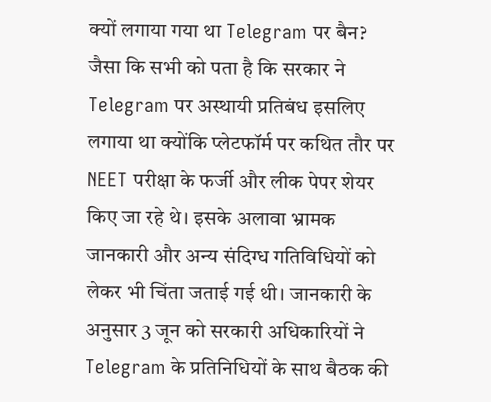क्यों लगाया गया था Telegram पर बैन?
जैसा कि सभी को पता है कि सरकार ने Telegram पर अस्थायी प्रतिबंध इसलिए लगाया था क्योंकि प्लेटफॉर्म पर कथित तौर पर NEET परीक्षा के फर्जी और लीक पेपर शेयर किए जा रहे थे। इसके अलावा भ्रामक जानकारी और अन्य संदिग्ध गतिविधियों को लेकर भी चिंता जताई गई थी। जानकारी के अनुसार 3 जून को सरकारी अधिकारियों ने Telegram के प्रतिनिधियों के साथ बैठक की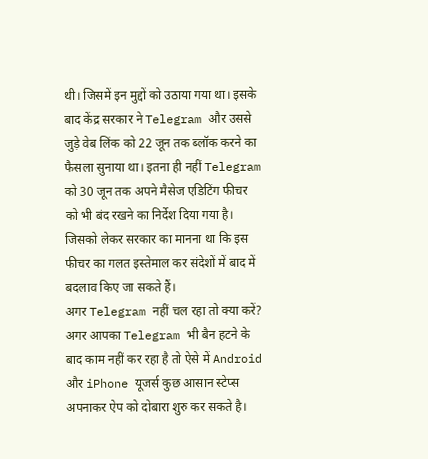थी। जिसमें इन मुद्दों को उठाया गया था। इसके बाद केंद्र सरकार ने Telegram और उससे जुड़े वेब लिंक को 22 जून तक ब्लॉक करने का फैसला सुनाया था। इतना ही नहीं Telegram को 30 जून तक अपने मैसेज एडिटिंग फीचर को भी बंद रखने का निर्देश दिया गया है। जिसको लेकर सरकार का मानना था कि इस फीचर का गलत इस्तेमाल कर संदेशों में बाद में बदलाव किए जा सकते हैं।
अगर Telegram नहीं चल रहा तो क्या करें?
अगर आपका Telegram भी बैन हटने के बाद काम नहीं कर रहा है तो ऐसे में Android और iPhone यूजर्स कुछ आसान स्टेप्स अपनाकर ऐप को दोबारा शुरु कर सकते है।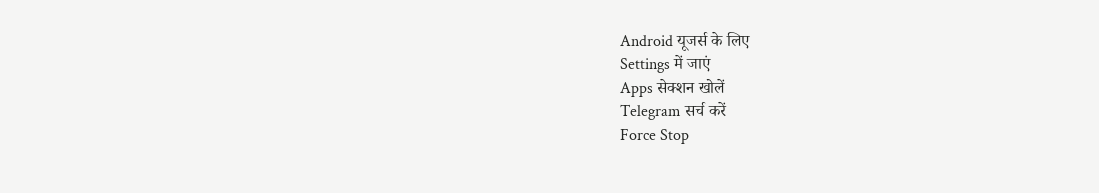Android यूजर्स के लिए
Settings में जाएं
Apps सेक्शन खोलें
Telegram सर्च करें
Force Stop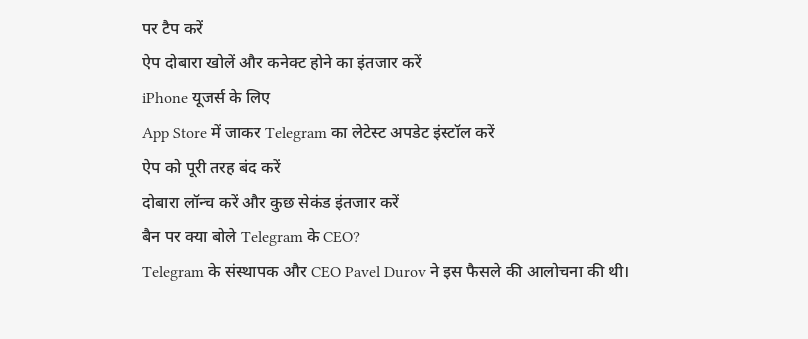पर टैप करें
ऐप दोबारा खोलें और कनेक्ट होने का इंतजार करें
iPhone यूजर्स के लिए
App Store में जाकर Telegram का लेटेस्ट अपडेट इंस्टॉल करें
ऐप को पूरी तरह बंद करें
दोबारा लॉन्च करें और कुछ सेकंड इंतजार करें
बैन पर क्या बोले Telegram के CEO?
Telegram के संस्थापक और CEO Pavel Durov ने इस फैसले की आलोचना की थी।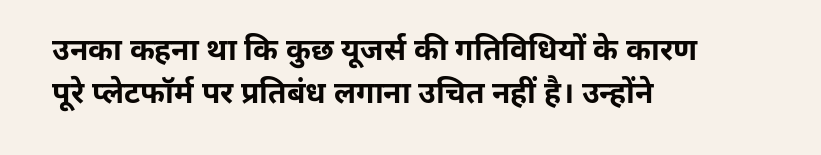उनका कहना था कि कुछ यूजर्स की गतिविधियों के कारण पूरे प्लेटफॉर्म पर प्रतिबंध लगाना उचित नहीं है। उन्होंने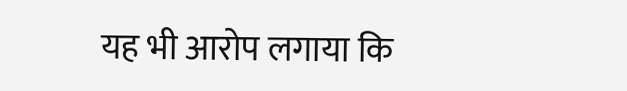यह भी आरोप लगाया कि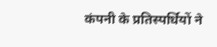कंपनी के प्रतिस्पर्धियों ने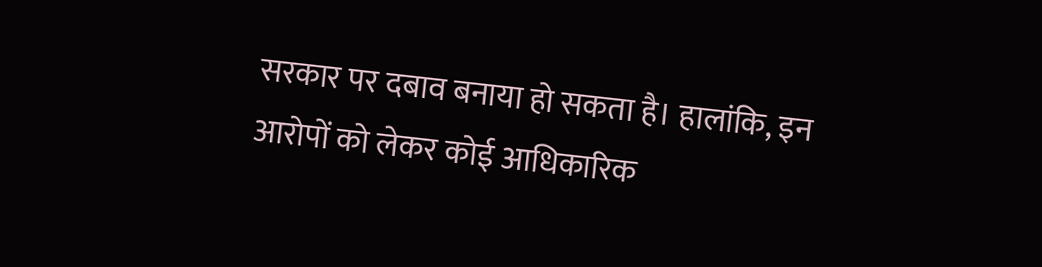सरकार पर दबाव बनाया हो सकता है। हालांकि, इन आरोपों को लेकर कोई आधिकारिक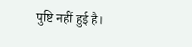पुष्टि नहीं हुई है।